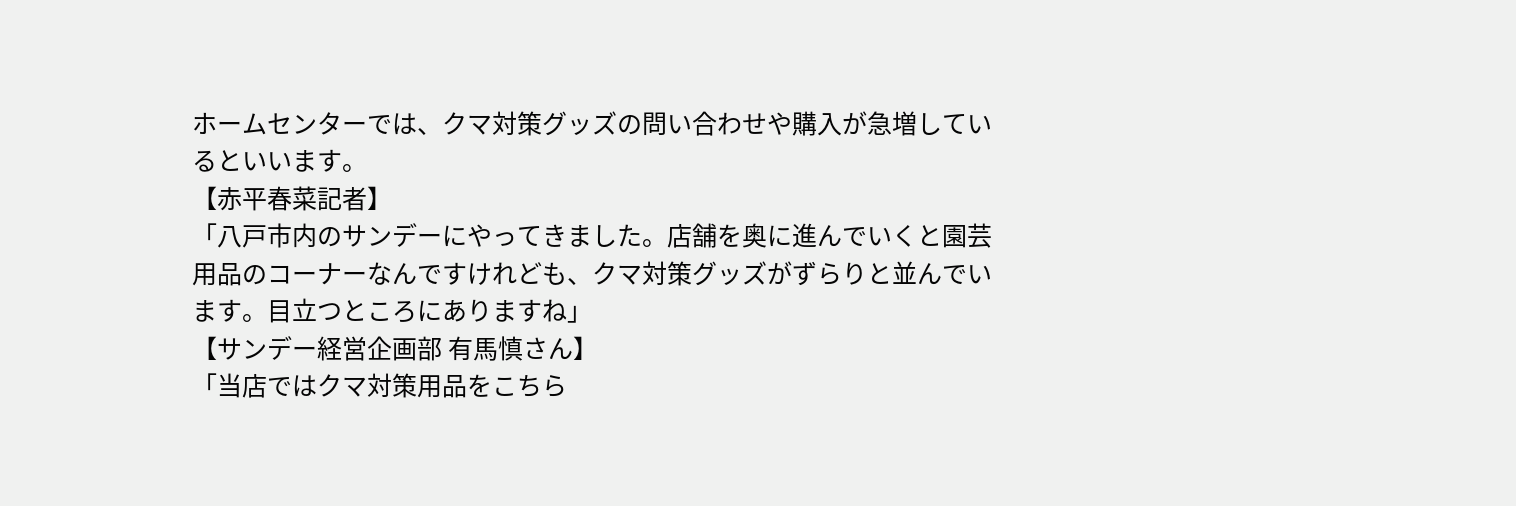ホームセンターでは、クマ対策グッズの問い合わせや購入が急増しているといいます。
【赤平春菜記者】
「八戸市内のサンデーにやってきました。店舗を奥に進んでいくと園芸用品のコーナーなんですけれども、クマ対策グッズがずらりと並んでいます。目立つところにありますね」
【サンデー経営企画部 有馬慎さん】
「当店ではクマ対策用品をこちら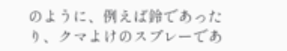のように、例えば鈴であったり、クマよけのスプレーであ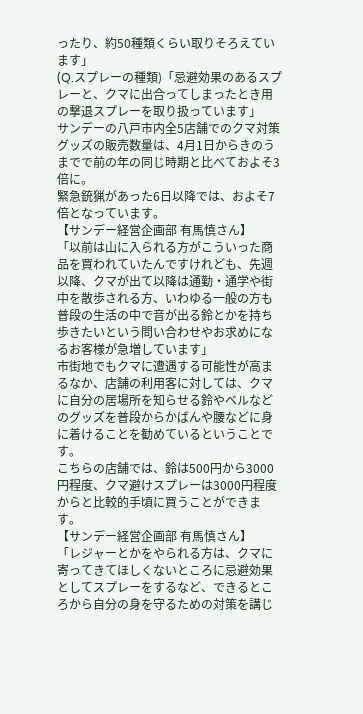ったり、約50種類くらい取りそろえています」
(Q.スプレーの種類)「忌避効果のあるスプレーと、クマに出合ってしまったとき用の撃退スプレーを取り扱っています」
サンデーの八戸市内全5店舗でのクマ対策グッズの販売数量は、4月1日からきのうまでで前の年の同じ時期と比べておよそ3倍に。
緊急銃猟があった6日以降では、およそ7倍となっています。
【サンデー経営企画部 有馬慎さん】
「以前は山に入られる方がこういった商品を買われていたんですけれども、先週以降、クマが出て以降は通勤・通学や街中を散歩される方、いわゆる一般の方も普段の生活の中で音が出る鈴とかを持ち歩きたいという問い合わせやお求めになるお客様が急増しています」
市街地でもクマに遭遇する可能性が高まるなか、店舗の利用客に対しては、クマに自分の居場所を知らせる鈴やベルなどのグッズを普段からかばんや腰などに身に着けることを勧めているということです。
こちらの店舗では、鈴は500円から3000円程度、クマ避けスプレーは3000円程度からと比較的手頃に買うことができます。
【サンデー経営企画部 有馬慎さん】
「レジャーとかをやられる方は、クマに寄ってきてほしくないところに忌避効果としてスプレーをするなど、できるところから自分の身を守るための対策を講じ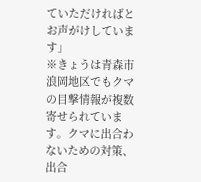ていただければとお声がけしています」
※きょうは青森市浪岡地区でもクマの目撃情報が複数寄せられています。クマに出合わないための対策、出合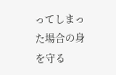ってしまった場合の身を守る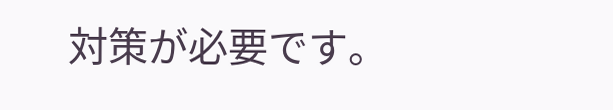対策が必要です。